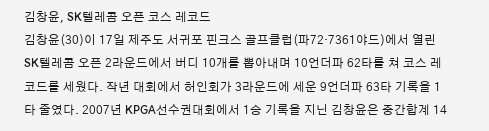김창윤, SK텔레콤 오픈 코스 레코드
김창윤(30)이 17일 제주도 서귀포 핀크스 골프클럽(파72·7361야드)에서 열린 SK텔레콤 오픈 2라운드에서 버디 10개를 뽑아내며 10언더파 62타를 쳐 코스 레코드를 세웠다. 작년 대회에서 허인회가 3라운드에 세운 9언더파 63타 기록을 1타 줄였다. 2007년 KPGA선수권대회에서 1승 기록을 지닌 김창윤은 중간합계 14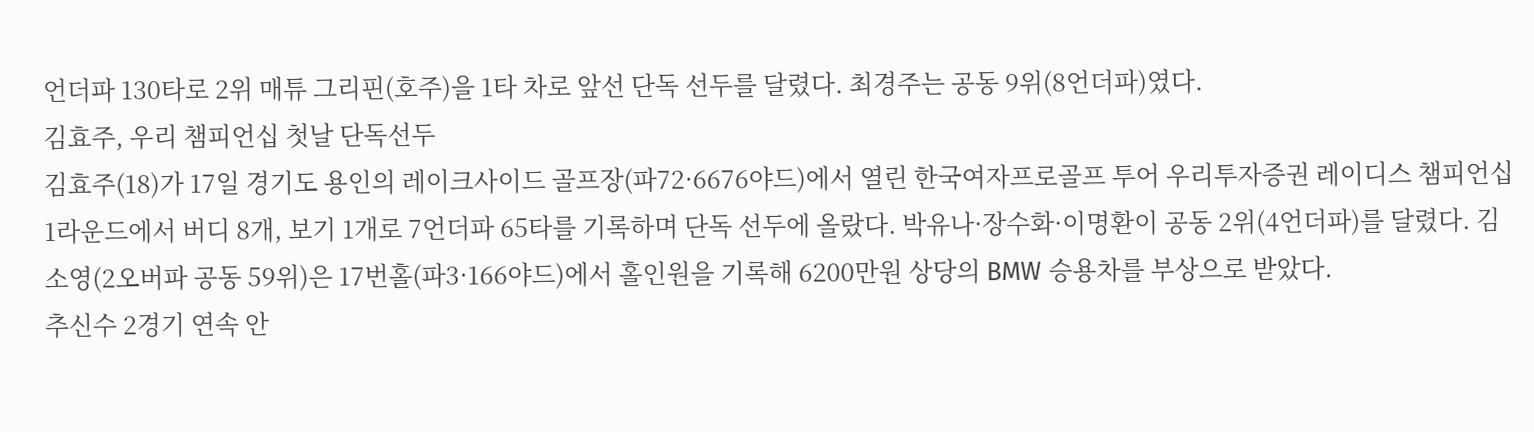언더파 130타로 2위 매튜 그리핀(호주)을 1타 차로 앞선 단독 선두를 달렸다. 최경주는 공동 9위(8언더파)였다.
김효주, 우리 챔피언십 첫날 단독선두
김효주(18)가 17일 경기도 용인의 레이크사이드 골프장(파72·6676야드)에서 열린 한국여자프로골프 투어 우리투자증권 레이디스 챔피언십 1라운드에서 버디 8개, 보기 1개로 7언더파 65타를 기록하며 단독 선두에 올랐다. 박유나·장수화·이명환이 공동 2위(4언더파)를 달렸다. 김소영(2오버파 공동 59위)은 17번홀(파3·166야드)에서 홀인원을 기록해 6200만원 상당의 BMW 승용차를 부상으로 받았다.
추신수 2경기 연속 안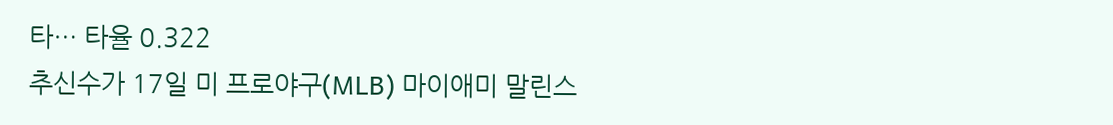타… 타율 0.322
추신수가 17일 미 프로야구(MLB) 마이애미 말린스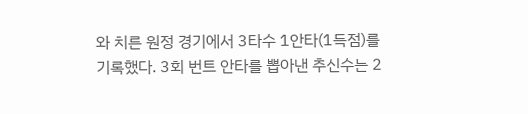와 치른 원정 경기에서 3타수 1안타(1득점)를 기록했다. 3회 번트 안타를 뽑아낸 추신수는 2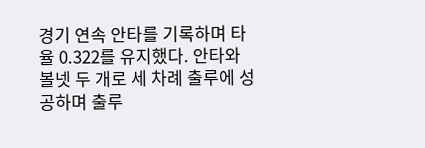경기 연속 안타를 기록하며 타율 0.322를 유지했다. 안타와 볼넷 두 개로 세 차례 출루에 성공하며 출루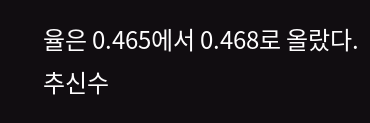율은 0.465에서 0.468로 올랐다. 추신수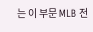는 이 부문 MLB 전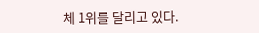체 1위를 달리고 있다.